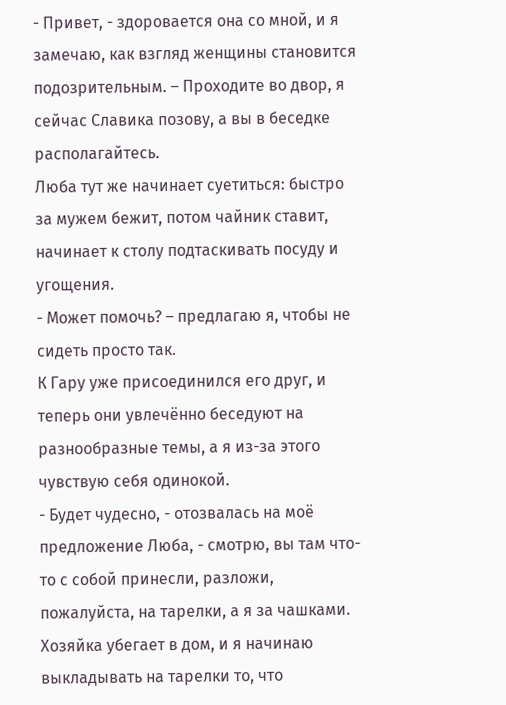- Привет, - здоровается она со мной, и я замечаю, как взгляд женщины становится подозрительным. – Проходите во двор, я сейчас Славика позову, а вы в беседке располагайтесь.
Люба тут же начинает суетиться: быстро за мужем бежит, потом чайник ставит, начинает к столу подтаскивать посуду и угощения.
- Может помочь? – предлагаю я, чтобы не сидеть просто так.
К Гару уже присоединился его друг, и теперь они увлечённо беседуют на разнообразные темы, а я из-за этого чувствую себя одинокой.
- Будет чудесно, - отозвалась на моё предложение Люба, - смотрю, вы там что-то с собой принесли, разложи, пожалуйста, на тарелки, а я за чашками.
Хозяйка убегает в дом, и я начинаю выкладывать на тарелки то, что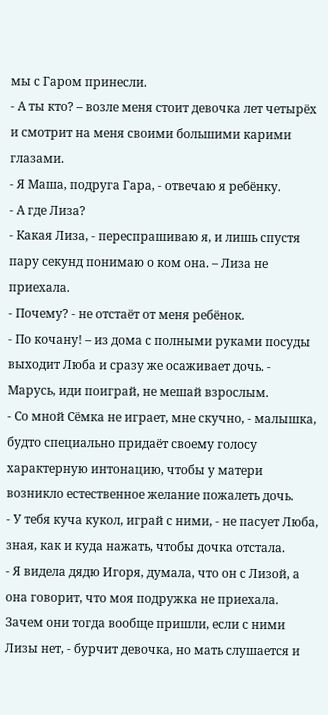мы с Гаром принесли.
- А ты кто? – возле меня стоит девочка лет четырёх и смотрит на меня своими большими карими глазами.
- Я Маша, подруга Гара, - отвечаю я ребёнку.
- А где Лиза?
- Какая Лиза, - переспрашиваю я, и лишь спустя пару секунд понимаю о ком она. – Лиза не приехала.
- Почему? - не отстаёт от меня ребёнок.
- По кочану! – из дома с полными руками посуды выходит Люба и сразу же осаживает дочь. - Марусь, иди поиграй, не мешай взрослым.
- Со мной Сёмка не играет, мне скучно, - малышка, будто специально придаёт своему голосу характерную интонацию, чтобы у матери возникло естественное желание пожалеть дочь.
- У тебя куча кукол, играй с ними, - не пасует Люба, зная, как и куда нажать, чтобы дочка отстала.
- Я видела дядю Игоря, думала, что он с Лизой, а она говорит, что моя подружка не приехала. Зачем они тогда вообще пришли, если с ними Лизы нет, - бурчит девочка, но мать слушается и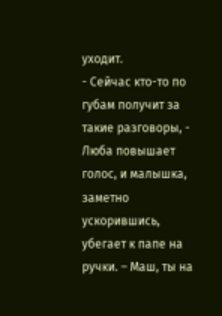уходит.
- Сейчас кто-то по губам получит за такие разговоры, - Люба повышает голос, и малышка, заметно ускорившись, убегает к папе на ручки. – Маш, ты на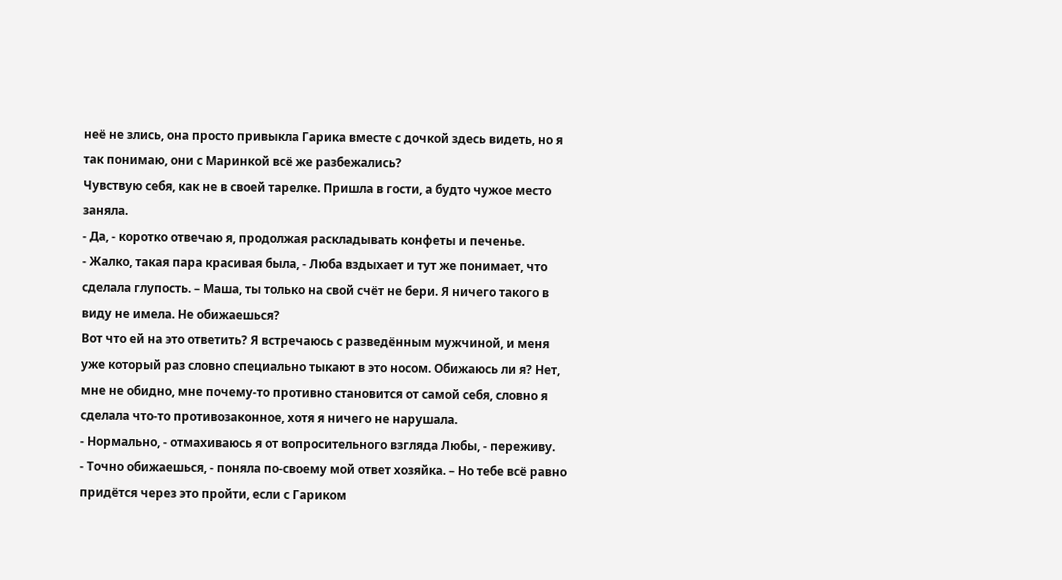неё не злись, она просто привыкла Гарика вместе с дочкой здесь видеть, но я так понимаю, они с Маринкой всё же разбежались?
Чувствую себя, как не в своей тарелке. Пришла в гости, а будто чужое место заняла.
- Да, - коротко отвечаю я, продолжая раскладывать конфеты и печенье.
- Жалко, такая пара красивая была, - Люба вздыхает и тут же понимает, что сделала глупость. – Маша, ты только на свой счёт не бери. Я ничего такого в виду не имела. Не обижаешься?
Вот что ей на это ответить? Я встречаюсь с разведённым мужчиной, и меня уже который раз словно специально тыкают в это носом. Обижаюсь ли я? Нет, мне не обидно, мне почему-то противно становится от самой себя, словно я сделала что-то противозаконное, хотя я ничего не нарушала.
- Нормально, - отмахиваюсь я от вопросительного взгляда Любы, - переживу.
- Точно обижаешься, - поняла по-своему мой ответ хозяйка. – Но тебе всё равно придётся через это пройти, если с Гариком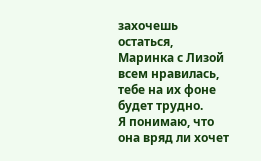захочешь остаться, Маринка с Лизой всем нравилась, тебе на их фоне будет трудно.
Я понимаю, что она вряд ли хочет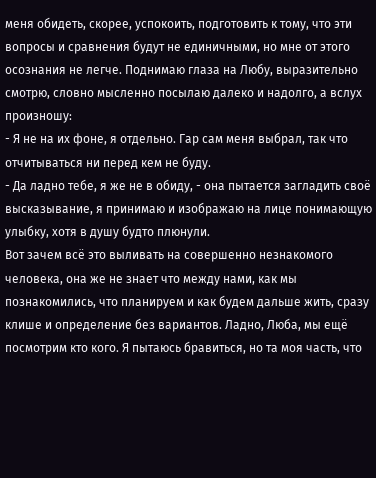меня обидеть, скорее, успокоить, подготовить к тому, что эти вопросы и сравнения будут не единичными, но мне от этого осознания не легче. Поднимаю глаза на Любу, выразительно смотрю, словно мысленно посылаю далеко и надолго, а вслух произношу:
- Я не на их фоне, я отдельно. Гар сам меня выбрал, так что отчитываться ни перед кем не буду.
- Да ладно тебе, я же не в обиду, - она пытается загладить своё высказывание, я принимаю и изображаю на лице понимающую улыбку, хотя в душу будто плюнули.
Вот зачем всё это выливать на совершенно незнакомого человека, она же не знает что между нами, как мы познакомились, что планируем и как будем дальше жить, сразу клише и определение без вариантов. Ладно, Люба, мы ещё посмотрим кто кого. Я пытаюсь бравиться, но та моя часть, что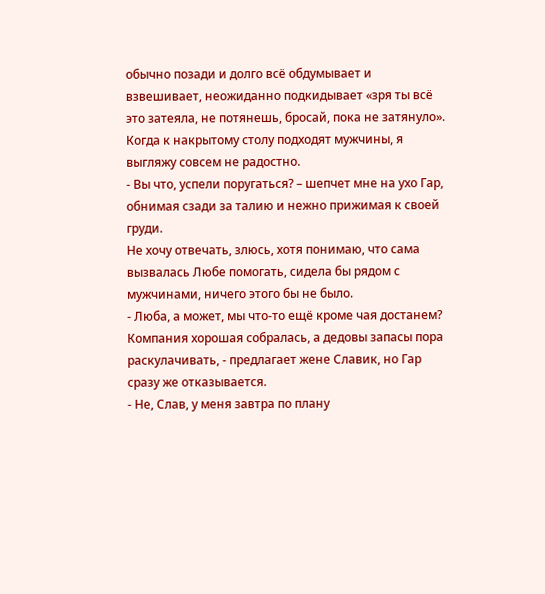обычно позади и долго всё обдумывает и взвешивает, неожиданно подкидывает «зря ты всё это затеяла, не потянешь, бросай, пока не затянуло».
Когда к накрытому столу подходят мужчины, я выгляжу совсем не радостно.
- Вы что, успели поругаться? – шепчет мне на ухо Гар, обнимая сзади за талию и нежно прижимая к своей груди.
Не хочу отвечать, злюсь, хотя понимаю, что сама вызвалась Любе помогать, сидела бы рядом с мужчинами, ничего этого бы не было.
- Люба, а может, мы что-то ещё кроме чая достанем? Компания хорошая собралась, а дедовы запасы пора раскулачивать, - предлагает жене Славик, но Гар сразу же отказывается.
- Не, Слав, у меня завтра по плану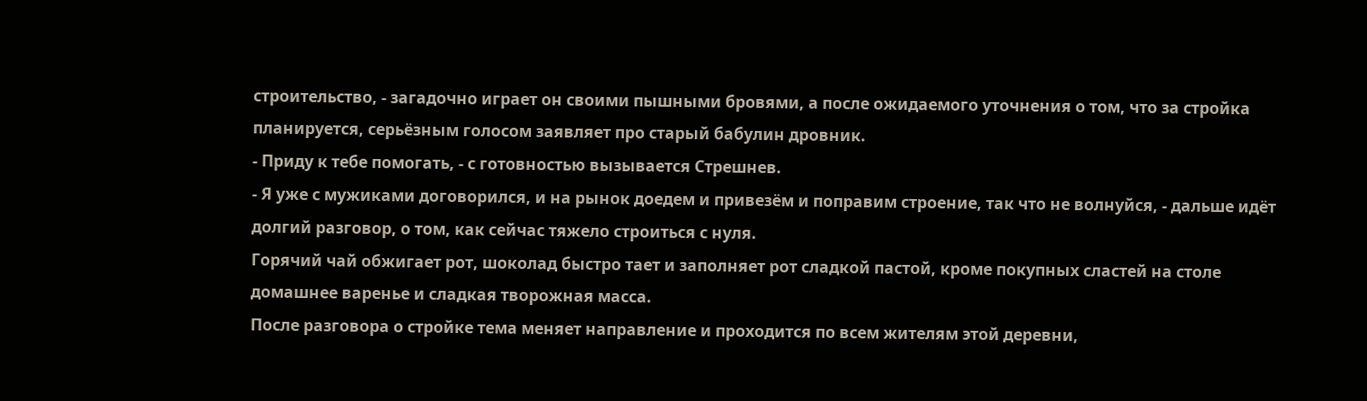строительство, - загадочно играет он своими пышными бровями, а после ожидаемого уточнения о том, что за стройка планируется, серьёзным голосом заявляет про старый бабулин дровник.
- Приду к тебе помогать, - с готовностью вызывается Стрешнев.
- Я уже с мужиками договорился, и на рынок доедем и привезём и поправим строение, так что не волнуйся, - дальше идёт долгий разговор, о том, как сейчас тяжело строиться с нуля.
Горячий чай обжигает рот, шоколад быстро тает и заполняет рот сладкой пастой, кроме покупных сластей на столе домашнее варенье и сладкая творожная масса.
После разговора о стройке тема меняет направление и проходится по всем жителям этой деревни,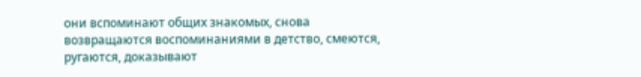они вспоминают общих знакомых, снова возвращаются воспоминаниями в детство, смеются, ругаются, доказывают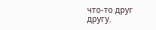что-то друг другу.